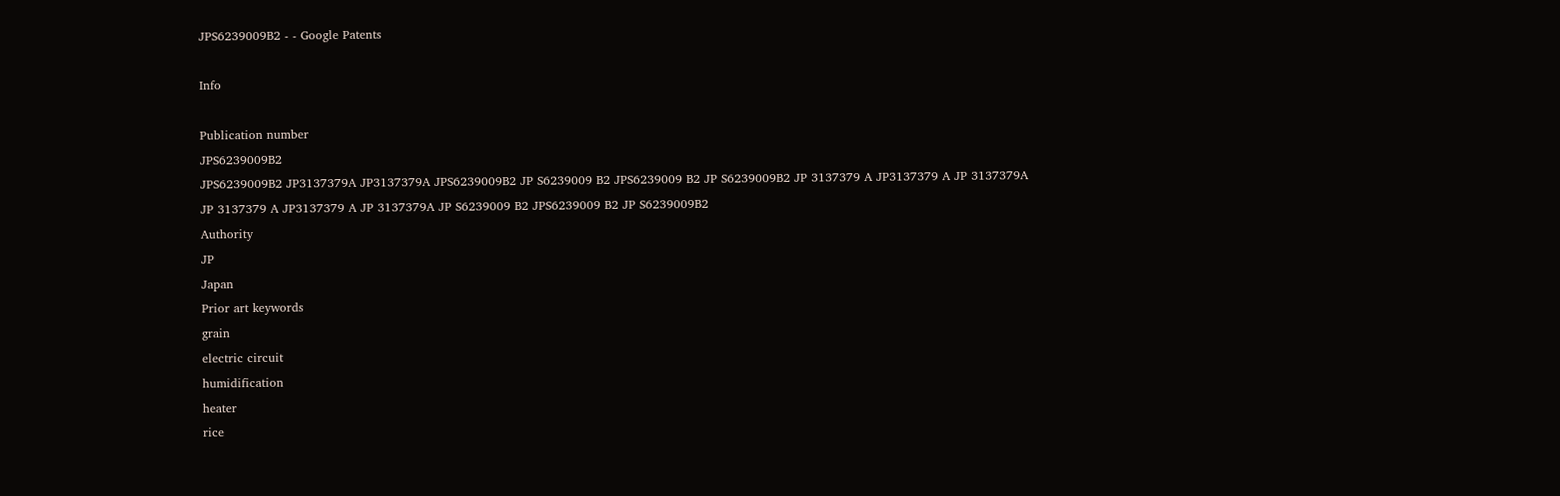JPS6239009B2 - - Google Patents

Info

Publication number
JPS6239009B2
JPS6239009B2 JP3137379A JP3137379A JPS6239009B2 JP S6239009 B2 JPS6239009 B2 JP S6239009B2 JP 3137379 A JP3137379 A JP 3137379A JP 3137379 A JP3137379 A JP 3137379A JP S6239009 B2 JPS6239009 B2 JP S6239009B2
Authority
JP
Japan
Prior art keywords
grain
electric circuit
humidification
heater
rice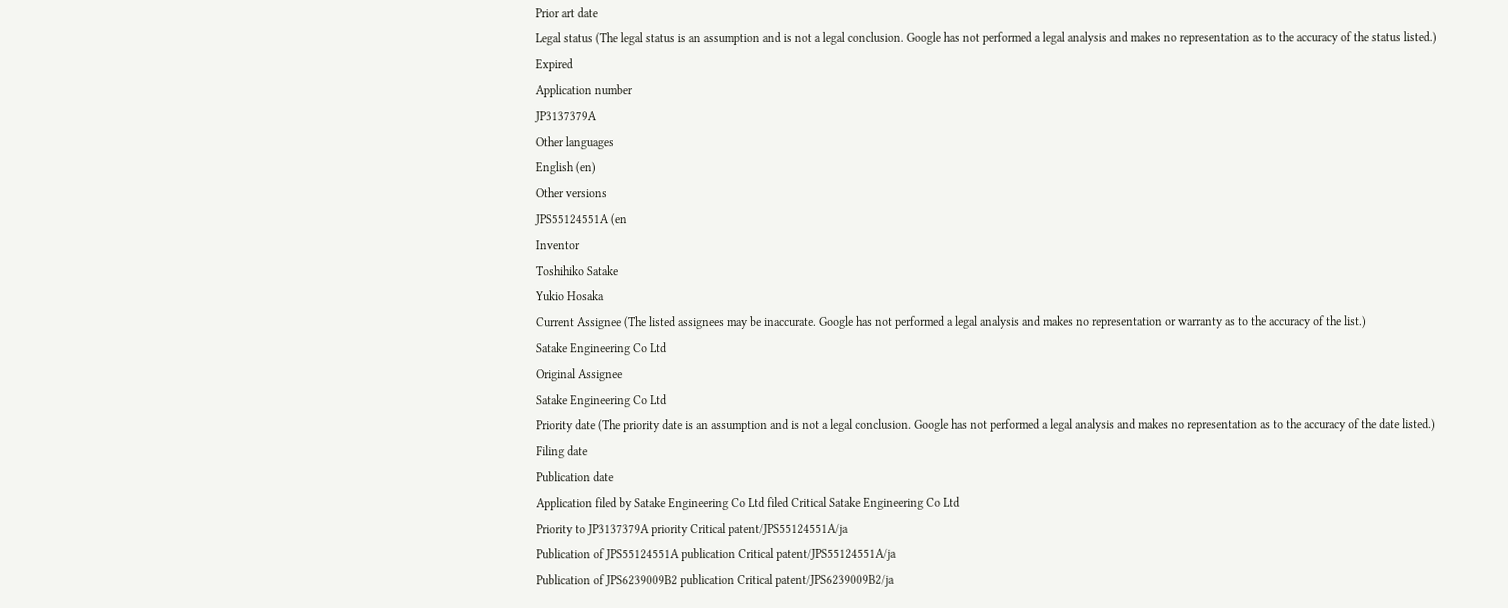Prior art date
Legal status (The legal status is an assumption and is not a legal conclusion. Google has not performed a legal analysis and makes no representation as to the accuracy of the status listed.)
Expired
Application number
JP3137379A
Other languages
English (en)
Other versions
JPS55124551A (en
Inventor
Toshihiko Satake
Yukio Hosaka
Current Assignee (The listed assignees may be inaccurate. Google has not performed a legal analysis and makes no representation or warranty as to the accuracy of the list.)
Satake Engineering Co Ltd
Original Assignee
Satake Engineering Co Ltd
Priority date (The priority date is an assumption and is not a legal conclusion. Google has not performed a legal analysis and makes no representation as to the accuracy of the date listed.)
Filing date
Publication date
Application filed by Satake Engineering Co Ltd filed Critical Satake Engineering Co Ltd
Priority to JP3137379A priority Critical patent/JPS55124551A/ja
Publication of JPS55124551A publication Critical patent/JPS55124551A/ja
Publication of JPS6239009B2 publication Critical patent/JPS6239009B2/ja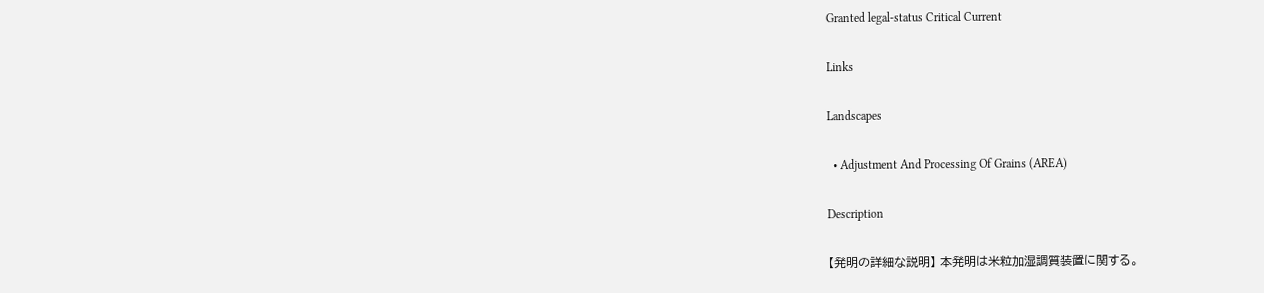Granted legal-status Critical Current

Links

Landscapes

  • Adjustment And Processing Of Grains (AREA)

Description

【発明の詳細な説明】 本発明は米粒加湿調質装置に関する。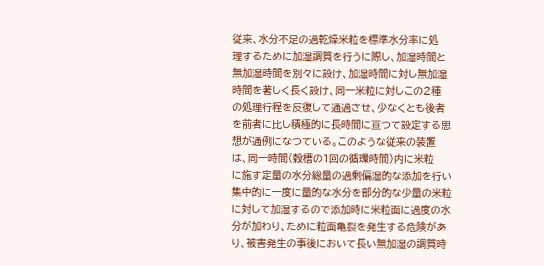従来、水分不足の過乾燥米粒を標準水分率に処
理するために加湿調質を行うに際し、加湿時間と
無加湿時間を別々に設け、加湿時間に対し無加湿
時間を著しく長く設け、同一米粒に対しこの2種
の処理行程を反復して通過させ、少なくとも後者
を前者に比し積極的に長時間に亘つて設定する思
想が通例になつている。このような従来の装置
は、同一時間(穀槽の1回の循環時間)内に米粒
に施す定量の水分総量の過剰偏湿的な添加を行い
集中的に一度に量的な水分を部分的な少量の米粒
に対して加湿するので添加時に米粒面に過度の水
分が加わり、ために粒面亀裂を発生する危険があ
り、被害発生の事後において長い無加湿の調質時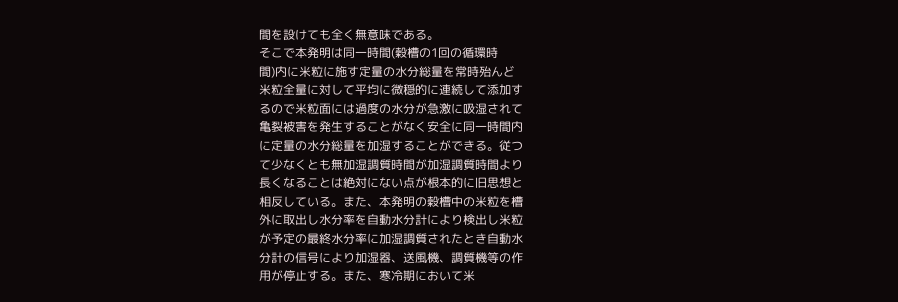間を設けても全く無意味である。
そこで本発明は同一時間(穀槽の1回の循環時
間)内に米粒に施す定量の水分総量を常時殆んど
米粒全量に対して平均に微穏的に連続して添加す
るので米粒面には過度の水分が急激に吸湿されて
亀裂被害を発生することがなく安全に同一時間内
に定量の水分総量を加湿することができる。従つ
て少なくとも無加湿調質時間が加湿調質時間より
長くなることは絶対にない点が根本的に旧思想と
相反している。また、本発明の穀槽中の米粒を槽
外に取出し水分率を自動水分計により検出し米粒
が予定の最終水分率に加湿調質されたとき自動水
分計の信号により加湿器、送風機、調質機等の作
用が停止する。また、寒冷期において米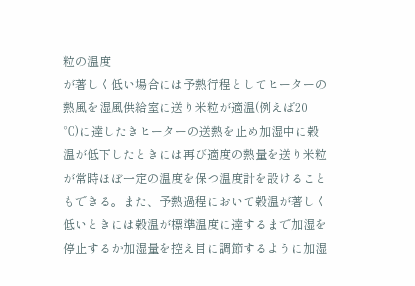粒の温度
が著しく低い場合には予熱行程としてヒーターの
熱風を湿風供給室に送り米粒が適温(例えば20
℃)に達したきヒーターの送熱を止め加湿中に穀
温が低下したときには再び適度の熱量を送り米粒
が常時ほぼ一定の温度を保つ温度計を設けること
もできる。また、予熱過程において穀温が著しく
低いときには穀温が標準温度に達するまで加湿を
停止するか加湿量を控え目に調節するように加湿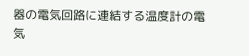器の電気回路に連結する温度計の電気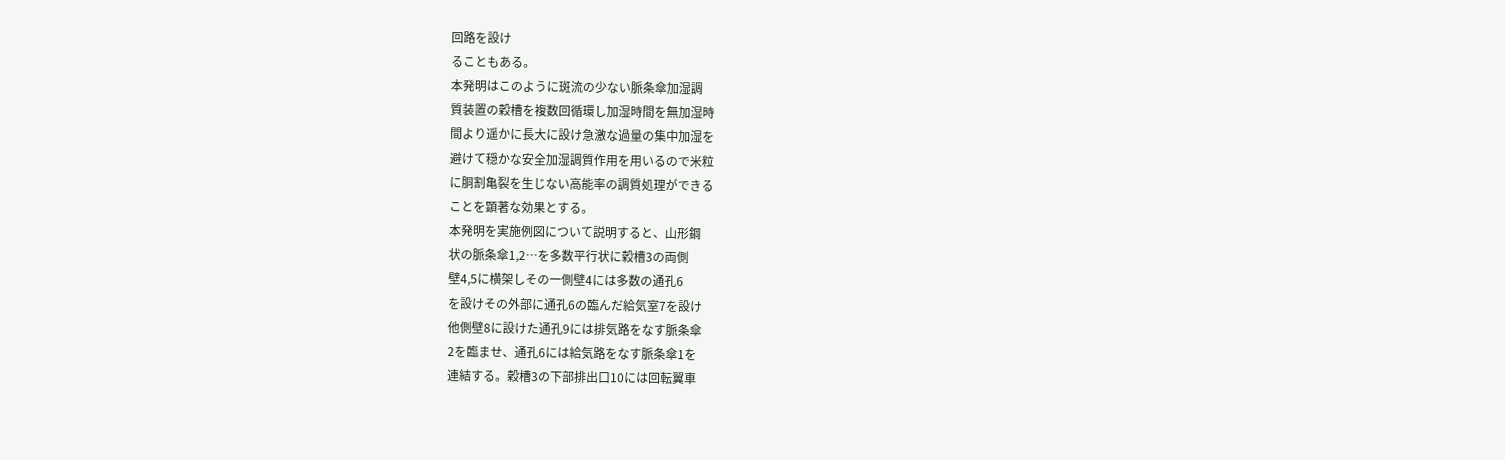回路を設け
ることもある。
本発明はこのように斑流の少ない脈条傘加湿調
質装置の穀槽を複数回循環し加湿時間を無加湿時
間より遥かに長大に設け急激な過量の集中加湿を
避けて穏かな安全加湿調質作用を用いるので米粒
に胴割亀裂を生じない高能率の調質処理ができる
ことを顕著な効果とする。
本発明を実施例図について説明すると、山形鋼
状の脈条傘1,2…を多数平行状に穀槽3の両側
壁4,5に横架しその一側壁4には多数の通孔6
を設けその外部に通孔6の臨んだ給気室7を設け
他側壁8に設けた通孔9には排気路をなす脈条傘
2を臨ませ、通孔6には給気路をなす脈条傘1を
連結する。穀槽3の下部排出口10には回転翼車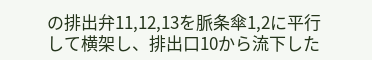の排出弁11,12,13を脈条傘1,2に平行
して横架し、排出口10から流下した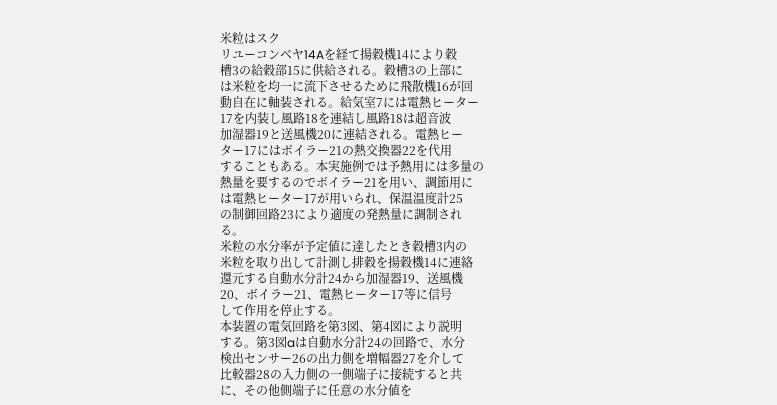米粒はスク
リユーコンベヤ14Aを経て揚穀機14により穀
槽3の給穀部15に供給される。穀槽3の上部に
は米粒を均一に流下させるために飛散機16が回
動自在に軸装される。給気室7には電熱ヒーター
17を内装し風路18を連結し風路18は超音波
加湿器19と送風機20に連結される。電熱ヒー
ター17にはボイラー21の熱交換器22を代用
することもある。本実施例では予熱用には多量の
熱量を要するのでボイラー21を用い、調節用に
は電熱ヒーター17が用いられ、保温温度計25
の制御回路23により適度の発熱量に調制され
る。
米粒の水分率が予定値に達したとき穀槽3内の
米粒を取り出して計測し排穀を揚穀機14に連絡
還元する自動水分計24から加湿器19、送風機
20、ボイラー21、電熱ヒーター17等に信号
して作用を停止する。
本装置の電気回路を第3図、第4図により説明
する。第3図aは自動水分計24の回路で、水分
検出センサー26の出力側を増幅器27を介して
比較器28の入力側の一側端子に接続すると共
に、その他側端子に任意の水分値を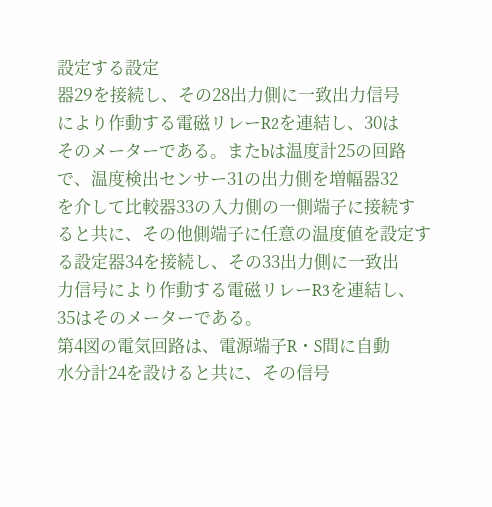設定する設定
器29を接続し、その28出力側に一致出力信号
により作動する電磁リレーR2を連結し、30は
そのメーターである。またbは温度計25の回路
で、温度検出センサー31の出力側を増幅器32
を介して比較器33の入力側の一側端子に接続す
ると共に、その他側端子に任意の温度値を設定す
る設定器34を接続し、その33出力側に一致出
力信号により作動する電磁リレーR3を連結し、
35はそのメーターである。
第4図の電気回路は、電源端子R・S間に自動
水分計24を設けると共に、その信号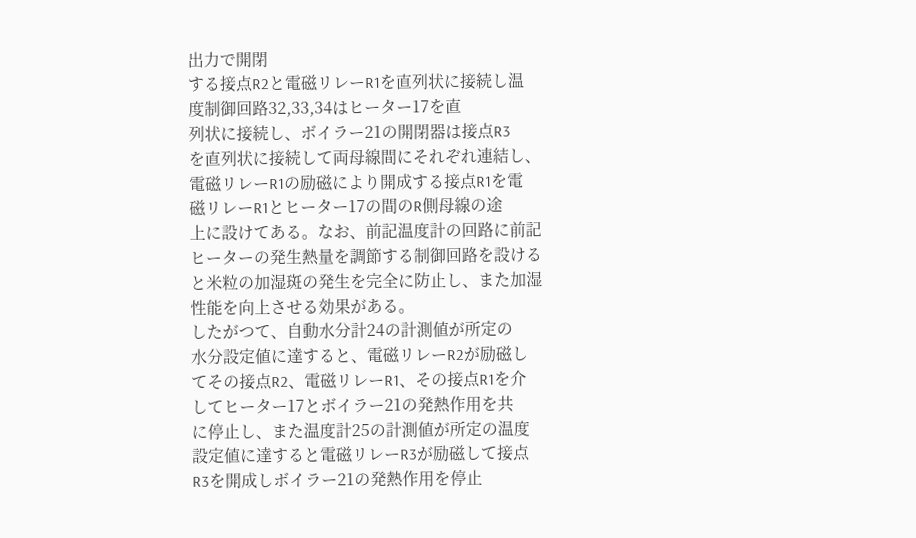出力で開閉
する接点R2と電磁リレーR1を直列状に接続し温
度制御回路32,33,34はヒーター17を直
列状に接続し、ボイラー21の開閉器は接点R3
を直列状に接続して両母線間にそれぞれ連結し、
電磁リレーR1の励磁により開成する接点R1を電
磁リレーR1とヒーター17の間のR側母線の途
上に設けてある。なお、前記温度計の回路に前記
ヒーターの発生熱量を調節する制御回路を設ける
と米粒の加湿斑の発生を完全に防止し、また加湿
性能を向上させる効果がある。
したがつて、自動水分計24の計測値が所定の
水分設定値に達すると、電磁リレーR2が励磁し
てその接点R2、電磁リレーR1、その接点R1を介
してヒーター17とボイラー21の発熱作用を共
に停止し、また温度計25の計測値が所定の温度
設定値に達すると電磁リレーR3が励磁して接点
R3を開成しボイラー21の発熱作用を停止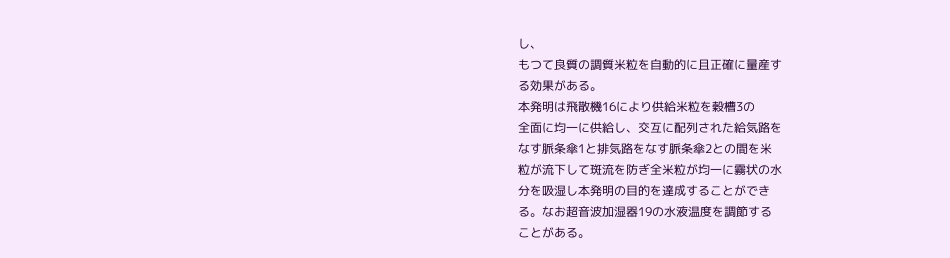し、
もつて良質の調質米粒を自動的に且正確に量産す
る効果がある。
本発明は飛散機16により供給米粒を穀槽3の
全面に均一に供給し、交互に配列された給気路を
なす脈条傘1と排気路をなす脈条傘2との間を米
粒が流下して斑流を防ぎ全米粒が均一に霧状の水
分を吸湿し本発明の目的を達成することができ
る。なお超音波加湿器19の水液温度を調節する
ことがある。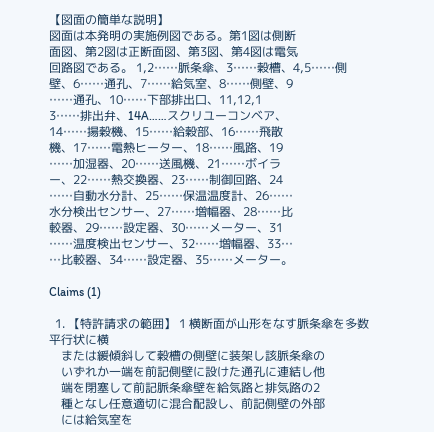【図面の簡単な説明】
図面は本発明の実施例図である。第1図は側断
面図、第2図は正断面図、第3図、第4図は電気
回路図である。 1,2……脈条傘、3……穀槽、4,5……側
壁、6……通孔、7……給気室、8……側壁、9
……通孔、10……下部排出口、11,12,1
3……排出弁、14A……スクリユーコンベア、
14……揚穀機、15……給穀部、16……飛散
機、17……電熱ヒーター、18……風路、19
……加湿器、20……送風機、21……ボイラ
ー、22……熱交換器、23……制御回路、24
……自動水分計、25……保温温度計、26……
水分検出センサー、27……増幅器、28……比
較器、29……設定器、30……メーター、31
……温度検出センサー、32……増幅器、33…
…比較器、34……設定器、35……メーター。

Claims (1)

  1. 【特許請求の範囲】 1 横断面が山形をなす脈条傘を多数平行状に横
    または緩傾斜して穀槽の側壁に装架し該脈条傘の
    いずれか一端を前記側壁に設けた通孔に連結し他
    端を閉塞して前記脈条傘壁を給気路と排気路の2
    種となし任意適切に混合配設し、前記側壁の外部
    には給気室を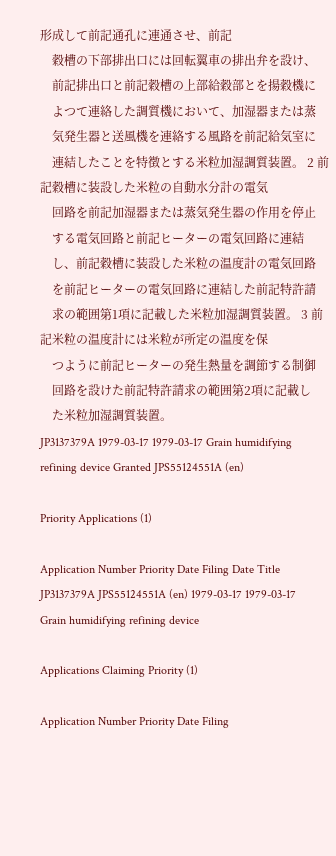形成して前記通孔に連通させ、前記
    穀槽の下部排出口には回転翼車の排出弁を設け、
    前記排出口と前記穀槽の上部給穀部とを揚穀機に
    よつて連絡した調質機において、加湿器または蒸
    気発生器と送風機を連絡する風路を前記給気室に
    連結したことを特徴とする米粒加湿調質装置。 2 前記穀槽に装設した米粒の自動水分計の電気
    回路を前記加湿器または蒸気発生器の作用を停止
    する電気回路と前記ヒーターの電気回路に連結
    し、前記穀槽に装設した米粒の温度計の電気回路
    を前記ヒーターの電気回路に連結した前記特許請
    求の範囲第1項に記載した米粒加湿調質装置。 3 前記米粒の温度計には米粒が所定の温度を保
    つように前記ヒーターの発生熱量を調節する制御
    回路を設けた前記特許請求の範囲第2項に記載し
    た米粒加湿調質装置。
JP3137379A 1979-03-17 1979-03-17 Grain humidifying refining device Granted JPS55124551A (en)

Priority Applications (1)

Application Number Priority Date Filing Date Title
JP3137379A JPS55124551A (en) 1979-03-17 1979-03-17 Grain humidifying refining device

Applications Claiming Priority (1)

Application Number Priority Date Filing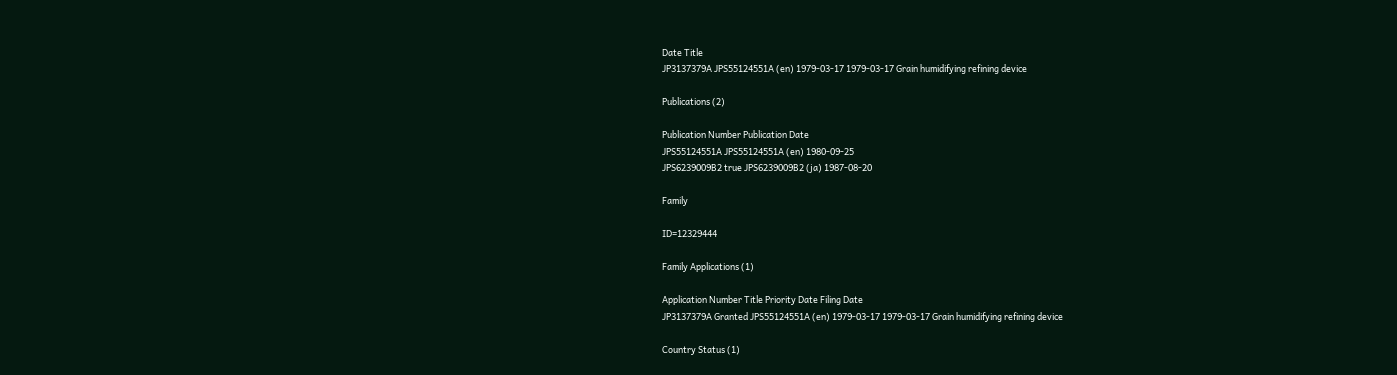Date Title
JP3137379A JPS55124551A (en) 1979-03-17 1979-03-17 Grain humidifying refining device

Publications (2)

Publication Number Publication Date
JPS55124551A JPS55124551A (en) 1980-09-25
JPS6239009B2 true JPS6239009B2 (ja) 1987-08-20

Family

ID=12329444

Family Applications (1)

Application Number Title Priority Date Filing Date
JP3137379A Granted JPS55124551A (en) 1979-03-17 1979-03-17 Grain humidifying refining device

Country Status (1)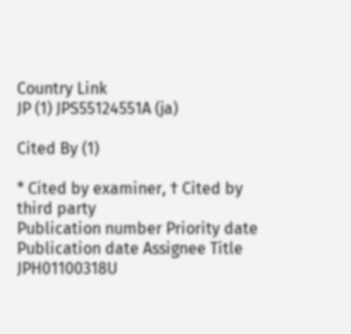Country Link
JP (1) JPS55124551A (ja)

Cited By (1)

* Cited by examiner, † Cited by third party
Publication number Priority date Publication date Assignee Title
JPH01100318U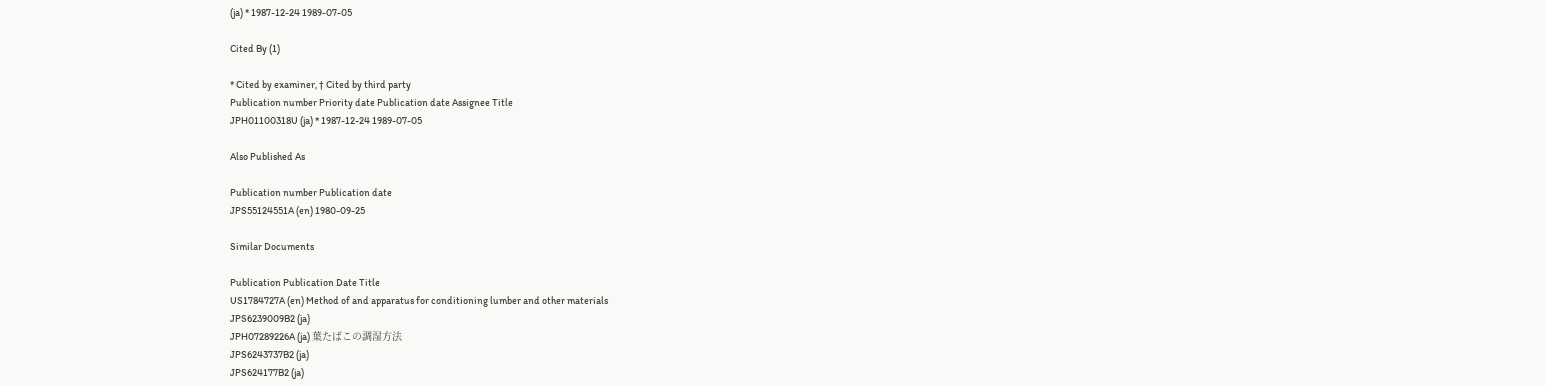(ja) * 1987-12-24 1989-07-05

Cited By (1)

* Cited by examiner, † Cited by third party
Publication number Priority date Publication date Assignee Title
JPH01100318U (ja) * 1987-12-24 1989-07-05

Also Published As

Publication number Publication date
JPS55124551A (en) 1980-09-25

Similar Documents

Publication Publication Date Title
US1784727A (en) Method of and apparatus for conditioning lumber and other materials
JPS6239009B2 (ja)
JPH07289226A (ja) 葉たばこの調湿方法
JPS6243737B2 (ja)
JPS624177B2 (ja)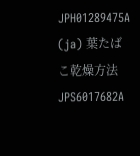JPH01289475A (ja) 葉たばこ乾燥方法
JPS6017682A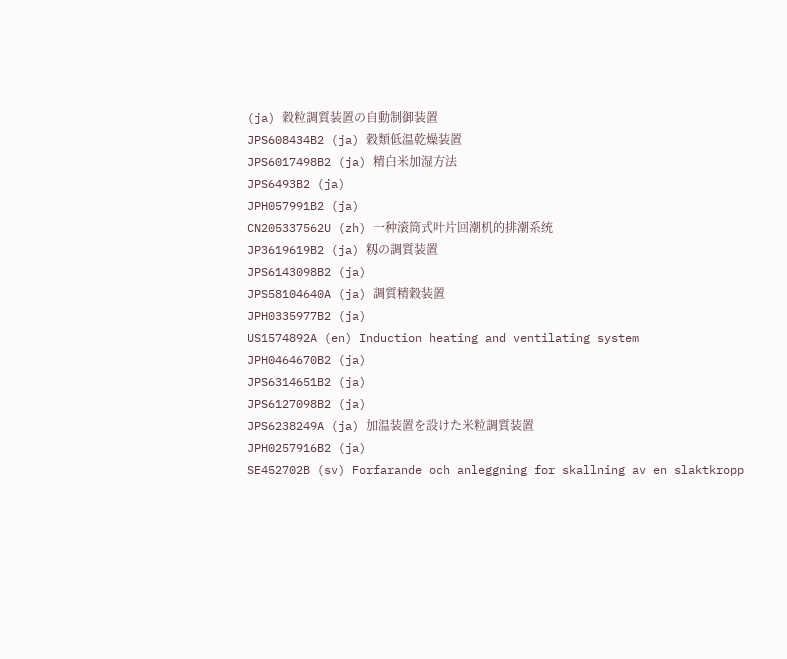(ja) 穀粒調質装置の自動制御装置
JPS608434B2 (ja) 穀類低温乾燥装置
JPS6017498B2 (ja) 精白米加湿方法
JPS6493B2 (ja)
JPH057991B2 (ja)
CN205337562U (zh) 一种滚筒式叶片回潮机的排潮系统
JP3619619B2 (ja) 籾の調質装置
JPS6143098B2 (ja)
JPS58104640A (ja) 調質精穀装置
JPH0335977B2 (ja)
US1574892A (en) Induction heating and ventilating system
JPH0464670B2 (ja)
JPS6314651B2 (ja)
JPS6127098B2 (ja)
JPS6238249A (ja) 加温装置を設けた米粒調質装置
JPH0257916B2 (ja)
SE452702B (sv) Forfarande och anleggning for skallning av en slaktkropp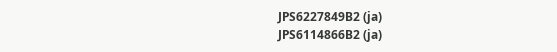JPS6227849B2 (ja)
JPS6114866B2 (ja)